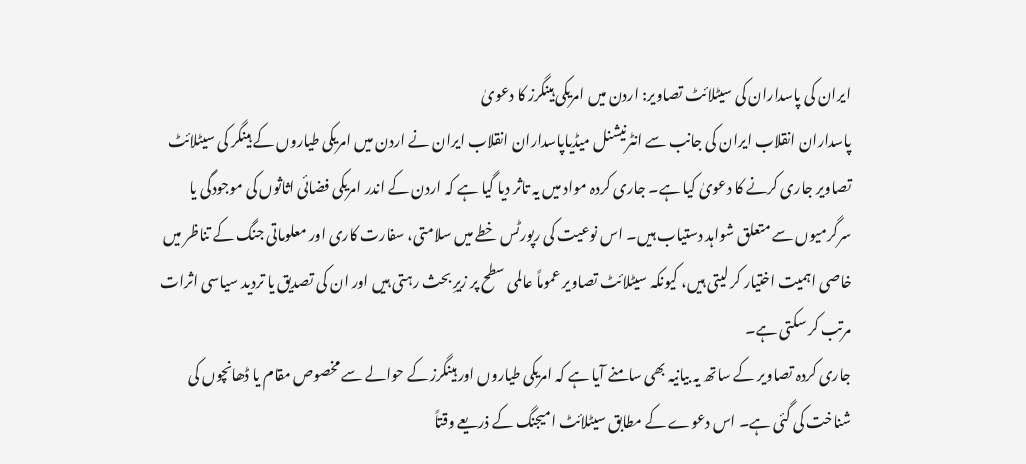ایران کی پاسداران کی سیٹلائٹ تصاویر: اردن میں امریکی ہینگرز کا دعویٰ
پاسداران انقلاب ایران کی جانب سے انٹرنیشنل میڈیاپاسداران انقلاب ایران نے اردن میں امریکی طیاروں کے ہینگر کی سیٹلائٹ تصاویر جاری کرنے کا دعویٰ کیا ہے۔ جاری کردہ مواد میں یہ تاثر دیا گیا ہے کہ اردن کے اندر امریکی فضائی اثاثوں کی موجودگی یا سرگرمیوں سے متعلق شواہد دستیاب ہیں۔ اس نوعیت کی رپورٹس خطے میں سلامتی، سفارت کاری اور معلوماتی جنگ کے تناظر میں خاصی اہمیت اختیار کر لیتی ہیں، کیونکہ سیٹلائٹ تصاویر عموماً عالمی سطح پر زیرِ بحث رہتی ہیں اور ان کی تصدیق یا تردید سیاسی اثرات مرتب کر سکتی ہے۔
جاری کردہ تصاویر کے ساتھ یہ بیانیہ بھی سامنے آیا ہے کہ امریکی طیاروں اور ہینگرز کے حوالے سے مخصوص مقام یا ڈھانچوں کی شناخت کی گئی ہے۔ اس دعوے کے مطابق سیٹلائٹ امیجنگ کے ذریعے وقتاً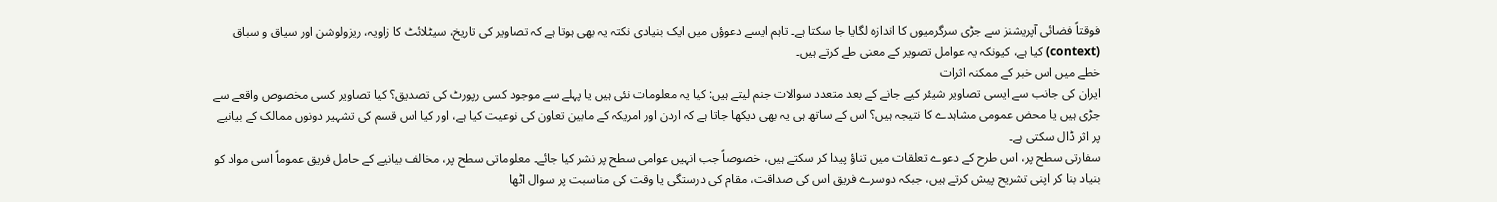فوقتاً فضائی آپریشنز سے جڑی سرگرمیوں کا اندازہ لگایا جا سکتا ہے۔ تاہم ایسے دعوؤں میں ایک بنیادی نکتہ یہ بھی ہوتا ہے کہ تصاویر کی تاریخ، سیٹلائٹ کا زاویہ، ریزولوشن اور سیاق و سباق (context) کیا ہے، کیونکہ یہ عوامل تصویر کے معنی طے کرتے ہیں۔
خطے میں اس خبر کے ممکنہ اثرات
ایران کی جانب سے ایسی تصاویر شیئر کیے جانے کے بعد متعدد سوالات جنم لیتے ہیں: کیا یہ معلومات نئی ہیں یا پہلے سے موجود کسی رپورٹ کی تصدیق؟ کیا تصاویر کسی مخصوص واقعے سے جڑی ہیں یا محض عمومی مشاہدے کا نتیجہ ہیں؟ اس کے ساتھ ہی یہ بھی دیکھا جاتا ہے کہ اردن اور امریکہ کے مابین تعاون کی نوعیت کیا ہے، اور کیا اس قسم کی تشہیر دونوں ممالک کے بیانیے پر اثر ڈال سکتی ہے۔
سفارتی سطح پر، اس طرح کے دعوے تعلقات میں تناؤ پیدا کر سکتے ہیں، خصوصاً جب انہیں عوامی سطح پر نشر کیا جائے۔ معلوماتی سطح پر، مخالف بیانیے کے حامل فریق عموماً اسی مواد کو بنیاد بنا کر اپنی تشریح پیش کرتے ہیں، جبکہ دوسرے فریق اس کی صداقت، مقام کی درستگی یا وقت کی مناسبت پر سوال اٹھا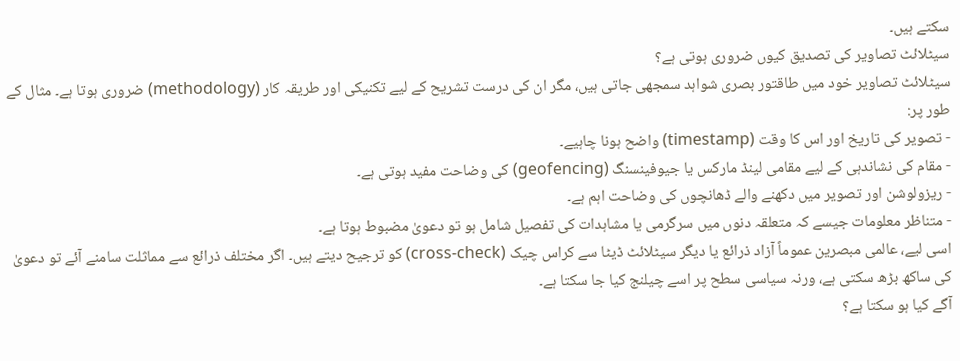سکتے ہیں۔
سیٹلائٹ تصاویر کی تصدیق کیوں ضروری ہوتی ہے؟
سیٹلائٹ تصاویر خود میں طاقتور بصری شواہد سمجھی جاتی ہیں، مگر ان کی درست تشریح کے لیے تکنیکی اور طریقہ کار (methodology) ضروری ہوتا ہے۔ مثال کے طور پر:
- تصویر کی تاریخ اور اس کا وقت (timestamp) واضح ہونا چاہیے۔
- مقام کی نشاندہی کے لیے مقامی لینڈ مارکس یا جیوفینسنگ (geofencing) کی وضاحت مفید ہوتی ہے۔
- ریزولوشن اور تصویر میں دکھنے والے ڈھانچوں کی وضاحت اہم ہے۔
- متناظر معلومات جیسے کہ متعلقہ دنوں میں سرگرمی یا مشاہدات کی تفصیل شامل ہو تو دعویٰ مضبوط ہوتا ہے۔
اسی لیے، عالمی مبصرین عموماً آزاد ذرائع یا دیگر سیٹلائٹ ڈیٹا سے کراس چیک (cross-check) کو ترجیح دیتے ہیں۔ اگر مختلف ذرائع سے مماثلت سامنے آئے تو دعویٰ کی ساکھ بڑھ سکتی ہے، ورنہ سیاسی سطح پر اسے چیلنج کیا جا سکتا ہے۔
آگے کیا ہو سکتا ہے؟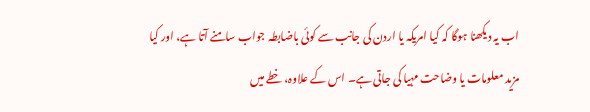اب یہ دیکھنا ہوگا کہ کیا امریکہ یا اردن کی جانب سے کوئی باضابطہ جواب سامنے آتا ہے، اور کیا مزید معلومات یا وضاحت مہیا کی جاتی ہے۔ اس کے علاوہ، خطے میں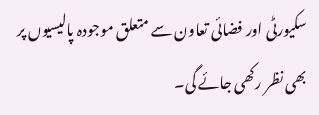سکیورٹی اور فضائی تعاون سے متعلق موجودہ پالیسیوں پر بھی نظر رکھی جائے گی۔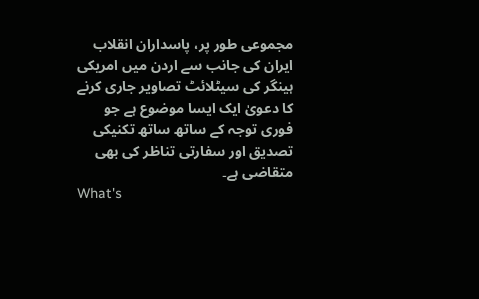مجموعی طور پر، پاسداران انقلاب ایران کی جانب سے اردن میں امریکی ہینگر کی سیٹلائٹ تصاویر جاری کرنے کا دعویٰ ایک ایسا موضوع ہے جو فوری توجہ کے ساتھ ساتھ تکنیکی تصدیق اور سفارتی تناظر کی بھی متقاضی ہے۔
What's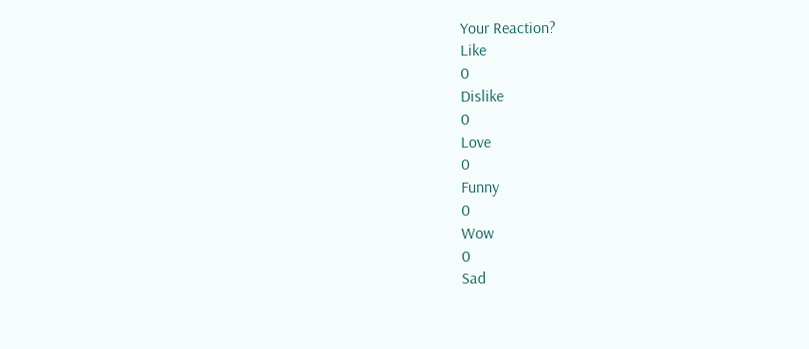Your Reaction?
Like
0
Dislike
0
Love
0
Funny
0
Wow
0
Sad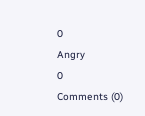0
Angry
0
Comments (0)